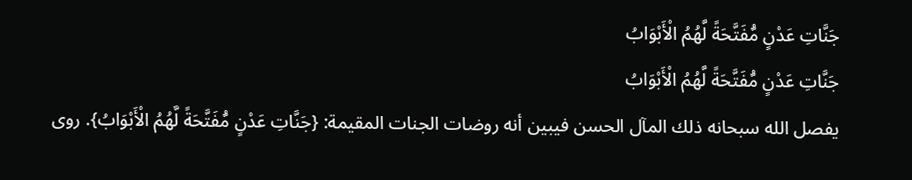جَنَّاتِ عَدْنٍ مُّفَتَّحَةً لَّهُمُ الْأَبْوَابُ
جَنَّاتِ عَدْنٍ مُّفَتَّحَةً لَّهُمُ الْأَبْوَابُ
يفصل الله سبحانه ذلك المآل الحسن فيبين أنه روضات الجنات المقيمة: {جَنَّاتِ عَدْنٍ مُّفَتَّحَةً لَّهُمُ الْأَبْوَابُ}. روى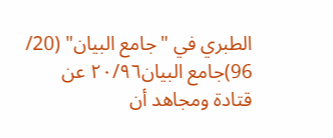الطبري في "جامع البيان" (20/ 96)جامع البيان٢٠/٩٦ عن قتادة ومجاهد أن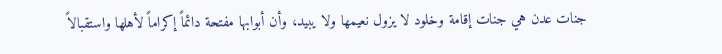جنات عدن هي جنات إقامة وخلود لا يزول نعيمها ولا يبيد، وأن أبوابها مفتحة دائماً إكراماً لأهلها واستقبالاً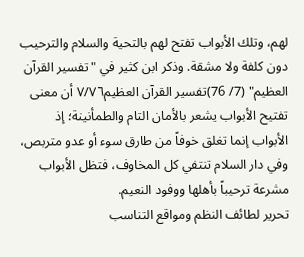لهم، وتلك الأبواب تفتح لهم بالتحية والسلام والترحيب دون كلفة ولا مشقة. وذكر ابن كثير في "تفسير القرآن العظيم" (7/ 76)تفسير القرآن العظيم٧/٧٦ أن معنى تفتيح الأبواب يشعر بالأمان التام والطمأنينة؛ إذ الأبواب إنما تغلق خوفاً من طارق سوء أو عدو متربص، وفي دار السلام تنتفي كل المخاوف، فتظل الأبواب مشرعة ترحيباً بأهلها ووفود النعيم.
تحرير لطائف النظم ومواقع التناسب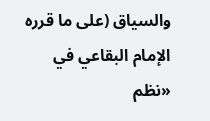والسياق (على ما قرره الإمام البقاعي في «نظم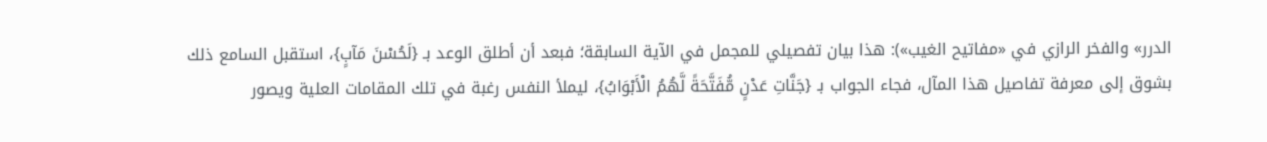الدرر» والفخر الرازي في «مفاتيح الغيب»): هذا بيان تفصيلي للمجمل في الآية السابقة؛ فبعد أن أطلق الوعد بـ {لَحُسْنَ مَآبٍ}، استقبل السامع ذلك بشوق إلى معرفة تفاصيل هذا المآل، فجاء الجواب بـ {جَنَّاتِ عَدْنٍ مُّفَتَّحَةً لَّهُمُ الْأَبْوَابُ}، ليملأ النفس رغبة في تلك المقامات العلية ويصور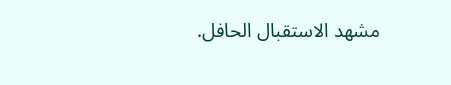مشهد الاستقبال الحافل.